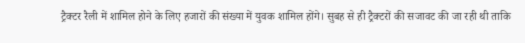ट्रैक्टर रैली में शामिल होने के लिए हजारों की संख्या में युवक शामिल होंगे। सुबह से ही ट्रैक्टरों की सजावट की जा रही थी ताकि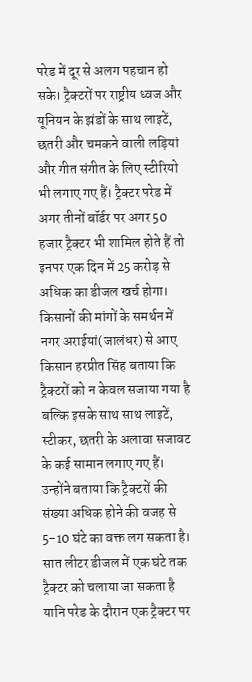परेड में दूर से अलग पहचान हो सके। ट्रैक्टरों पर राष्ट्रीय ध्वज और यूनियन के झंडों के साथ लाइटें, छतरी और चमकने वाली लड़ियां और गीत संगीत के लिए स्टीरियो भी लगाए गए हैं। ट्रैक्टर परेड में अगर तीनों बॉर्डर पर अगर 50 हजार ट्रैक्टर भी शामिल होते हैं तो इनपर एक दिन में 25 करोड़ से अधिक का डीजल खर्च होगा।
किसानों की मांगों के समर्थन में नगर अराईयां(जालंधर) से आए किसान हरप्रीत सिंह बताया कि ट्रैक्टरों को न केवल सजाया गया है बल्कि इसके साथ साथ लाइटें, स्टीकर, छतरी के अलावा सजावट के कई सामान लगाए गए हैं।
उन्होंने बताया कि ट्रैक्टरों की संख्या अधिक होने की वजह से 5-10 घंटे का वक्त लग सकता है। सात लीटर डीजल में एक घंटे तक ट्रैक्टर को चलाया जा सकता है यानि परेड के दौरान एक ट्रैक्टर पर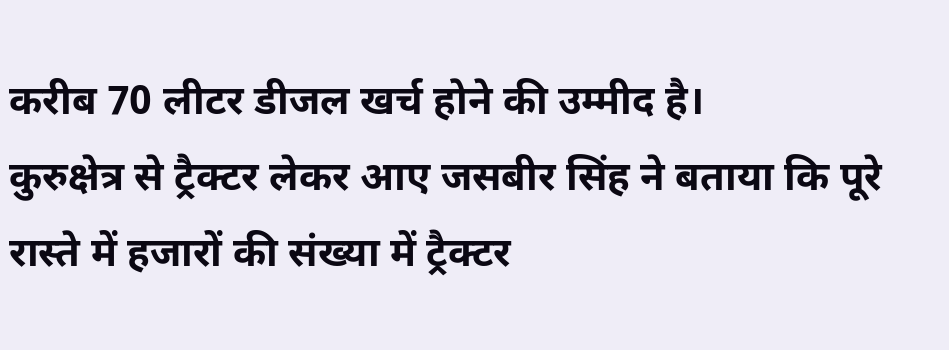करीब 70 लीटर डीजल खर्च होने की उम्मीद है।
कुरुक्षेत्र से ट्रैक्टर लेकर आए जसबीर सिंह ने बताया कि पूरे रास्ते में हजारों की संख्या में ट्रैक्टर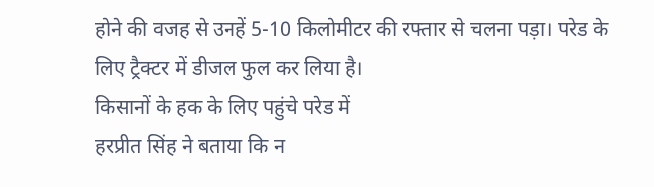होने की वजह से उनहें 5-10 किलोमीटर की रफ्तार से चलना पड़ा। परेड के लिए ट्रैक्टर में डीजल फुल कर लिया है।
किसानों के हक के लिए पहुंचे परेड में
हरप्रीत सिंह ने बताया कि न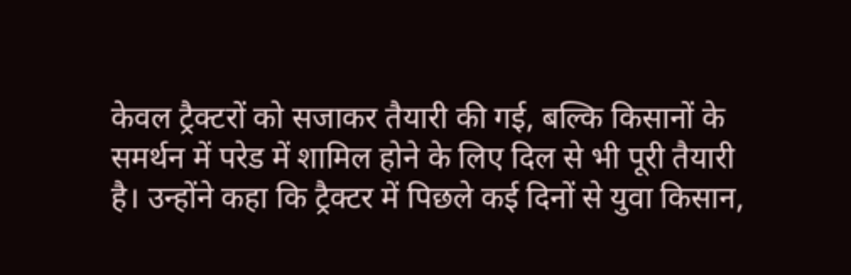केवल ट्रैक्टरों को सजाकर तैयारी की गई, बल्कि किसानों के समर्थन में परेड में शामिल होने के लिए दिल से भी पूरी तैयारी है। उन्होंने कहा कि ट्रैक्टर में पिछले कई दिनों से युवा किसान,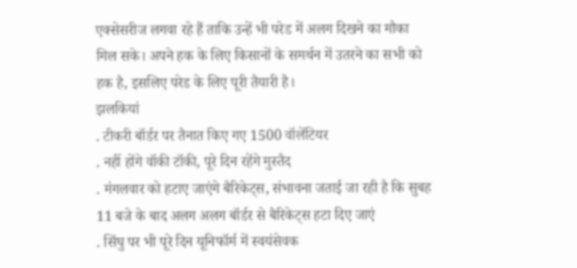एक्सेसरीज लगवा रहे हैं ताकि उन्हें भी परेड में अलग दिखने का मौका मिल सके। अपने हक के लिए किसानों के समर्थन में उतरने का सभी को हक है, इसलिए परेड के लिए पूरी तैयारी है।
झलकियां
. टीकरी बॉर्डर पर तैनात किए गए 1500 वॉलेंटियर
. नहीं होंगे वॉकी टॉकी, पूरे दिन रहेंगे मुस्तैद
. मंगलवार को हटाए जाएंगे बैरिकेट्स, संभावना जताई जा रही है कि सुबह 11 बजे के बाद अलग अलग बॉर्डर से बैरिकेट्स हटा दिए जाएं
. सिंघु पर भी पूरे दिन यूनिफॉर्म में स्वयंसेवक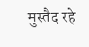मुस्तैद रहे